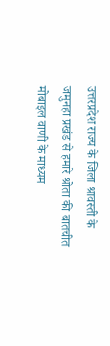उत्तरप्रदेश राज्य के जिला श्रावस्ती के जमुनहा प्रखंड से हमारे श्रोता की बातचीत मोबाइल वाणी के माध्यम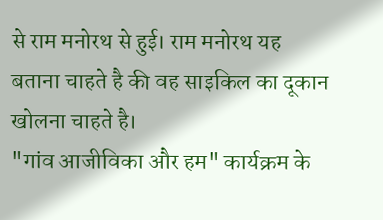से राम मनोरथ से हुई। राम मनोरथ यह बताना चाहते है की वह साइकिल का दूकान खोलना चाहते है।
"गांव आजीविका और हम" कार्यक्रम के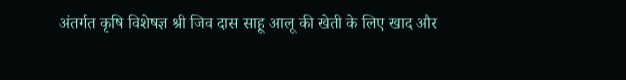अंतर्गत कृषि विशेषज्ञ श्री जिव दास साहू आलू की खेती के लिए खाद और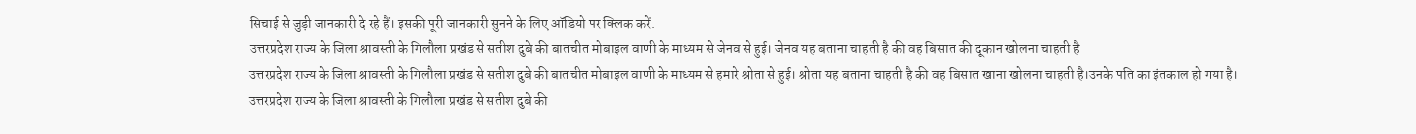सिचाई से जुड़ी जानकारी दे रहे हैं। इसकी पूरी जानकारी सुनने के लिए ऑडियो पर क्लिक करें.
उत्तरप्रदेश राज्य के जिला श्रावस्ती के गिलौला प्रखंड से सतीश दुबे की बातचीत मोबाइल वाणी के माध्यम से जेनव से हुई। जेनव यह बताना चाहती है की वह बिसात की दूकान खोलना चाहती है
उत्तरप्रदेश राज्य के जिला श्रावस्ती के गिलौला प्रखंड से सतीश दुबे की बातचीत मोबाइल वाणी के माध्यम से हमारे श्रोता से हुई। श्रोता यह बताना चाहती है की वह बिसात खाना खोलना चाहती है।उनके पति का इंतकाल हो गया है।
उत्तरप्रदेश राज्य के जिला श्रावस्ती के गिलौला प्रखंड से सतीश दुबे की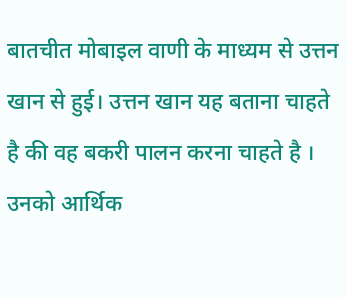बातचीत मोबाइल वाणी के माध्यम से उत्तन खान से हुई। उत्तन खान यह बताना चाहते है की वह बकरी पालन करना चाहते है । उनको आर्थिक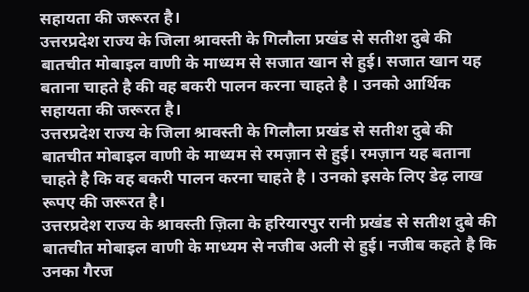सहायता की जरूरत है।
उत्तरप्रदेश राज्य के जिला श्रावस्ती के गिलौला प्रखंड से सतीश दुबे की बातचीत मोबाइल वाणी के माध्यम से सजात खान से हुई। सजात खान यह बताना चाहते है की वह बकरी पालन करना चाहते है । उनको आर्थिक सहायता की जरूरत है।
उत्तरप्रदेश राज्य के जिला श्रावस्ती के गिलौला प्रखंड से सतीश दुबे की बातचीत मोबाइल वाणी के माध्यम से रमज़ान से हुई। रमज़ान यह बताना चाहते है कि वह बकरी पालन करना चाहते है । उनको इसके लिए डेढ़ लाख रूपए की जरूरत है।
उत्तरप्रदेश राज्य के श्रावस्ती ज़िला के हरियारपुर रानी प्रखंड से सतीश दुबे की बातचीत मोबाइल वाणी के माध्यम से नजीब अली से हुई। नजीब कहते है कि उनका गैरज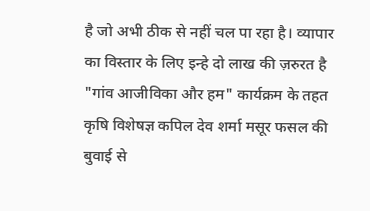है जो अभी ठीक से नहीं चल पा रहा है। व्यापार का विस्तार के लिए इन्हे दो लाख की ज़रुरत है
"गांव आजीविका और हम" कार्यक्रम के तहत कृषि विशेषज्ञ कपिल देव शर्मा मसूर फसल की बुवाई से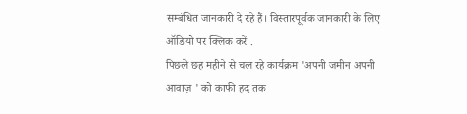सम्बंधित जानकारी दे रहे हैं। विस्तारपूर्वक जानकारी के लिए ऑडियो पर क्लिक करें .
पिछले छह महीने से चल रहे कार्यक्रम 'अपनी जमीन अपनी आवाज़ ' को काफी हद तक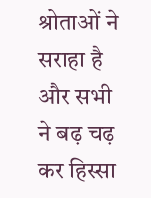श्रोताओं ने सराहा है और सभी ने बढ़ चढ़ कर हिस्सा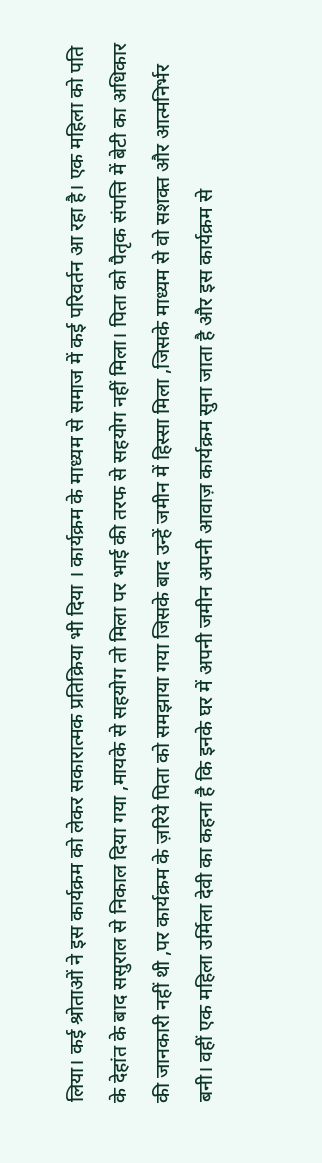लिया। कई श्रोताओं ने इस कार्यक्रम को लेकर सकारात्मक प्रतिक्रिया भी दिया । कार्यक्रम के माध्यम से समाज में कई परिवर्तन आ रहा है। एक महिला को पति के देहांत के बाद ससुराल से निकाल दिया गया ,मायके से सहयोग तो मिला पर भाई की तरफ से सहयोग नहीं मिला। पिता को पैतृक संपत्ति में बेटी का अधिकार की जानकारी नहीं थी ,पर कार्यक्रम के ज़रिये पिता को समझाया गया जिसके बाद उन्हें जमीन में हिस्सा मिला ,जिसके माध्यम से वो सशक्त और आत्मनिर्भर बनी। वहीं एक महिला उर्मिला देवी का कहना है कि इनके घर में अपनी जमीन अपनी आवाज़ कार्यक्रम सुना जाता है और इस कार्यक्रम से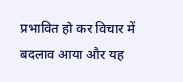प्रभावित हो कर विचार में बदलाव आया और यह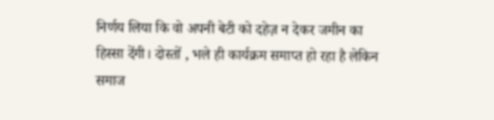निर्णय लिया कि वो अपनी बेटी को दहेज़ न देकर जमीन का हिस्सा देंगी। दोस्तों , भले ही कार्यक्रम समाप्त हो रहा है लेकिन समाज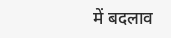में बदलाव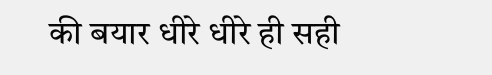की बयार धीरे धीरे ही सही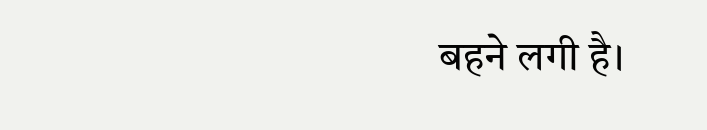बहने लगी है।